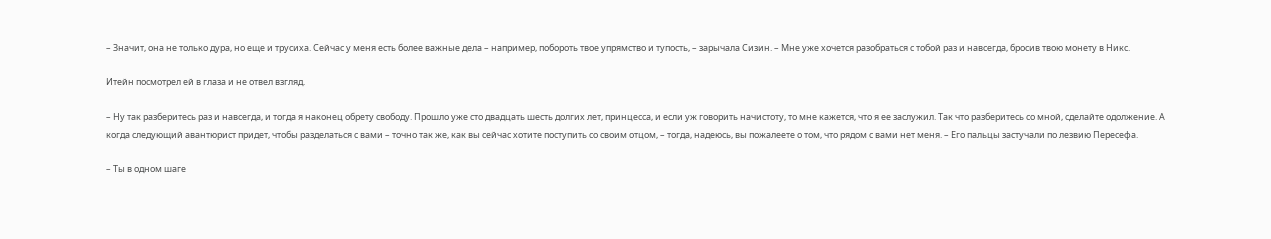– Значит, она не только дура, но еще и трусиха. Сейчас у меня есть более важные дела – например, побороть твое упрямство и тупость, – зарычала Сизин. – Мне уже хочется разобраться с тобой раз и навсегда, бросив твою монету в Никс.

Итейн посмотрел ей в глаза и не отвел взгляд.

– Ну так разберитесь раз и навсегда, и тогда я наконец обрету свободу. Прошло уже сто двадцать шесть долгих лет, принцесса, и если уж говорить начистоту, то мне кажется, что я ее заслужил. Так что разберитесь со мной, сделайте одолжение. А когда следующий авантюрист придет, чтобы разделаться с вами – точно так же, как вы сейчас хотите поступить со своим отцом, – тогда, надеюсь, вы пожалеете о том, что рядом с вами нет меня. – Его пальцы застучали по лезвию Пересефа.

– Ты в одном шаге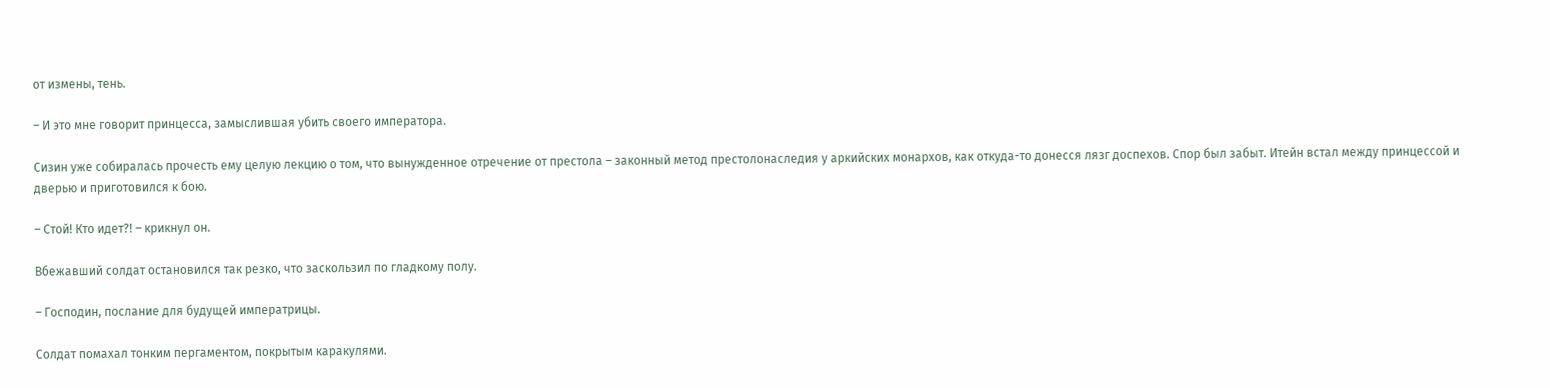от измены, тень.

– И это мне говорит принцесса, замыслившая убить своего императора.

Сизин уже собиралась прочесть ему целую лекцию о том, что вынужденное отречение от престола – законный метод престолонаследия у аркийских монархов, как откуда-то донесся лязг доспехов. Спор был забыт. Итейн встал между принцессой и дверью и приготовился к бою.

– Стой! Кто идет?! – крикнул он.

Вбежавший солдат остановился так резко, что заскользил по гладкому полу.

– Господин, послание для будущей императрицы.

Солдат помахал тонким пергаментом, покрытым каракулями.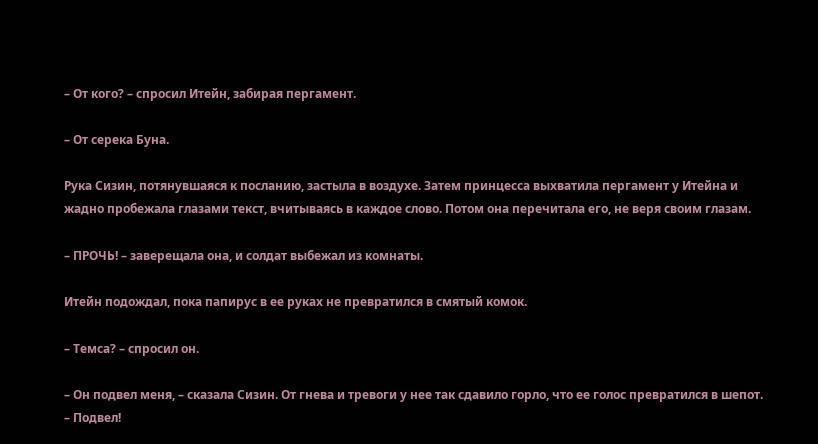– От кого? – спросил Итейн, забирая пергамент.

– От серека Буна.

Рука Сизин, потянувшаяся к посланию, застыла в воздухе. Затем принцесса выхватила пергамент у Итейна и жадно пробежала глазами текст, вчитываясь в каждое слово. Потом она перечитала его, не веря своим глазам.

– ПРОЧЬ! – заверещала она, и солдат выбежал из комнаты.

Итейн подождал, пока папирус в ее руках не превратился в смятый комок.

– Темса? – спросил он.

– Он подвел меня, – сказала Сизин. От гнева и тревоги у нее так сдавило горло, что ее голос превратился в шепот. – Подвел!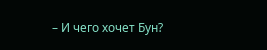– И чего хочет Бун?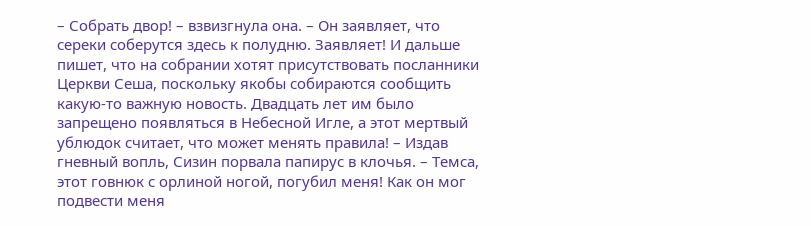– Собрать двор! – взвизгнула она. – Он заявляет, что сереки соберутся здесь к полудню. Заявляет! И дальше пишет, что на собрании хотят присутствовать посланники Церкви Сеша, поскольку якобы собираются сообщить какую-то важную новость. Двадцать лет им было запрещено появляться в Небесной Игле, а этот мертвый ублюдок считает, что может менять правила! – Издав гневный вопль, Сизин порвала папирус в клочья. – Темса, этот говнюк с орлиной ногой, погубил меня! Как он мог подвести меня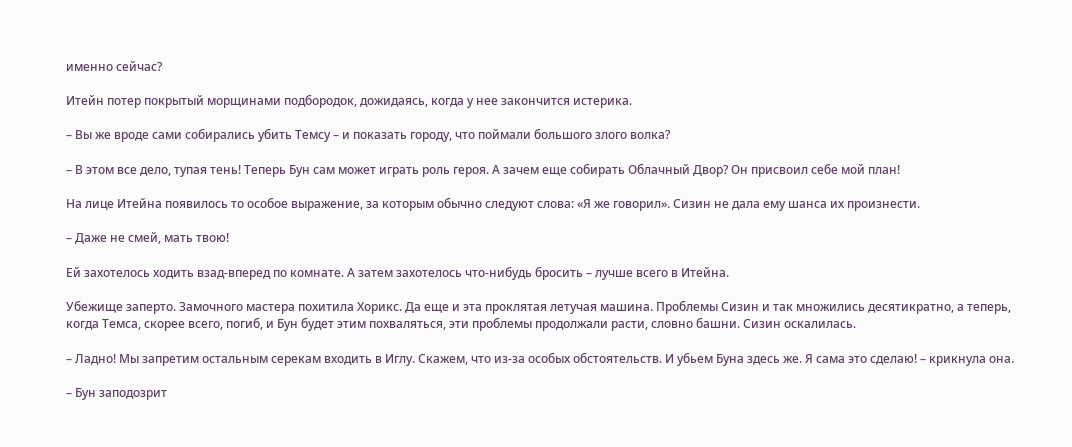именно сейчас?

Итейн потер покрытый морщинами подбородок, дожидаясь, когда у нее закончится истерика.

– Вы же вроде сами собирались убить Темсу – и показать городу, что поймали большого злого волка?

– В этом все дело, тупая тень! Теперь Бун сам может играть роль героя. А зачем еще собирать Облачный Двор? Он присвоил себе мой план!

На лице Итейна появилось то особое выражение, за которым обычно следуют слова: «Я же говорил». Сизин не дала ему шанса их произнести.

– Даже не смей, мать твою!

Ей захотелось ходить взад-вперед по комнате. А затем захотелось что-нибудь бросить – лучше всего в Итейна.

Убежище заперто. Замочного мастера похитила Хорикс. Да еще и эта проклятая летучая машина. Проблемы Сизин и так множились десятикратно, а теперь, когда Темса, скорее всего, погиб, и Бун будет этим похваляться, эти проблемы продолжали расти, словно башни. Сизин оскалилась.

– Ладно! Мы запретим остальным серекам входить в Иглу. Скажем, что из-за особых обстоятельств. И убьем Буна здесь же. Я сама это сделаю! – крикнула она.

– Бун заподозрит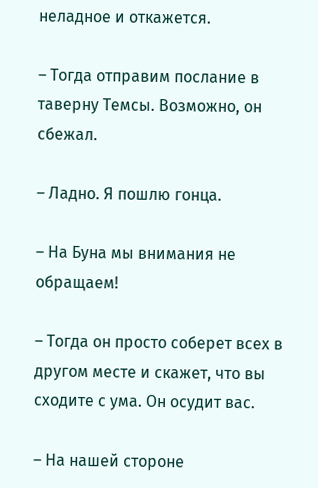неладное и откажется.

– Тогда отправим послание в таверну Темсы. Возможно, он сбежал.

– Ладно. Я пошлю гонца.

– На Буна мы внимания не обращаем!

– Тогда он просто соберет всех в другом месте и скажет, что вы сходите с ума. Он осудит вас.

– На нашей стороне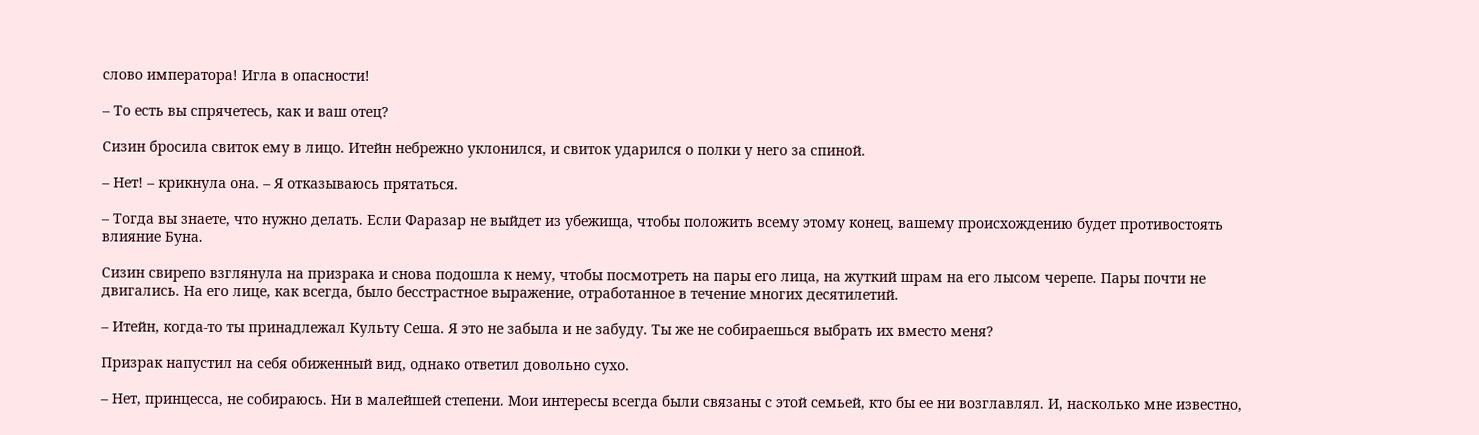слово императора! Игла в опасности!

– То есть вы спрячетесь, как и ваш отец?

Сизин бросила свиток ему в лицо. Итейн небрежно уклонился, и свиток ударился о полки у него за спиной.

– Нет! – крикнула она. – Я отказываюсь прятаться.

– Тогда вы знаете, что нужно делать. Если Фаразар не выйдет из убежища, чтобы положить всему этому конец, вашему происхождению будет противостоять влияние Буна.

Сизин свирепо взглянула на призрака и снова подошла к нему, чтобы посмотреть на пары его лица, на жуткий шрам на его лысом черепе. Пары почти не двигались. На его лице, как всегда, было бесстрастное выражение, отработанное в течение многих десятилетий.

– Итейн, когда-то ты принадлежал Культу Сеша. Я это не забыла и не забуду. Ты же не собираешься выбрать их вместо меня?

Призрак напустил на себя обиженный вид, однако ответил довольно сухо.

– Нет, принцесса, не собираюсь. Ни в малейшей степени. Мои интересы всегда были связаны с этой семьей, кто бы ее ни возглавлял. И, насколько мне известно,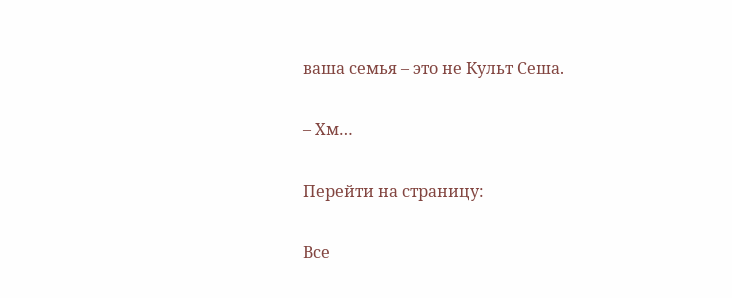ваша семья – это не Культ Сеша.

– Хм…

Перейти на страницу:

Все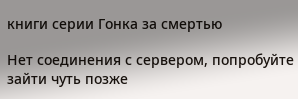книги серии Гонка за смертью

Нет соединения с сервером, попробуйте зайти чуть позже